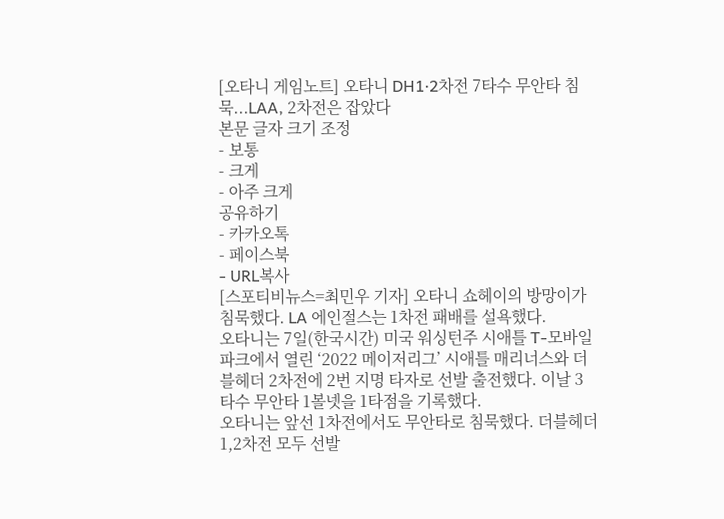[오타니 게임노트] 오타니 DH1·2차전 7타수 무안타 침묵...LAA, 2차전은 잡았다
본문 글자 크기 조정
- 보통
- 크게
- 아주 크게
공유하기
- 카카오톡
- 페이스북
- URL복사
[스포티비뉴스=최민우 기자] 오타니 쇼헤이의 방망이가 침묵했다. LA 에인절스는 1차전 패배를 설욕했다.
오타니는 7일(한국시간) 미국 워싱턴주 시애틀 T-모바일 파크에서 열린 ‘2022 메이저리그’ 시애틀 매리너스와 더블헤더 2차전에 2번 지명 타자로 선발 출전했다. 이날 3타수 무안타 1볼넷을 1타점을 기록했다.
오타니는 앞선 1차전에서도 무안타로 침묵했다. 더블헤더 1,2차전 모두 선발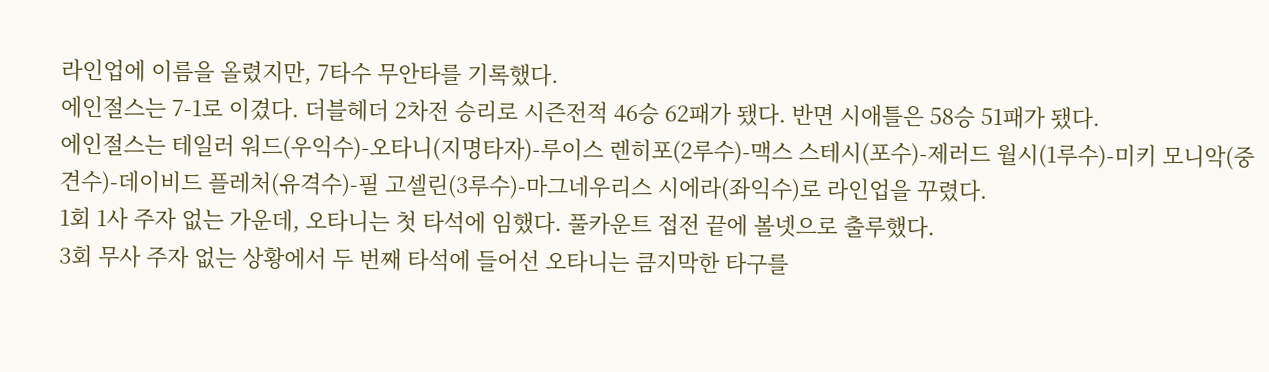라인업에 이름을 올렸지만, 7타수 무안타를 기록했다.
에인절스는 7-1로 이겼다. 더블헤더 2차전 승리로 시즌전적 46승 62패가 됐다. 반면 시애틀은 58승 51패가 됐다.
에인절스는 테일러 워드(우익수)-오타니(지명타자)-루이스 렌히포(2루수)-맥스 스테시(포수)-제러드 월시(1루수)-미키 모니악(중견수)-데이비드 플레처(유격수)-필 고셀린(3루수)-마그네우리스 시에라(좌익수)로 라인업을 꾸렸다.
1회 1사 주자 없는 가운데, 오타니는 첫 타석에 임했다. 풀카운트 접전 끝에 볼넷으로 출루했다.
3회 무사 주자 없는 상황에서 두 번째 타석에 들어선 오타니는 큼지막한 타구를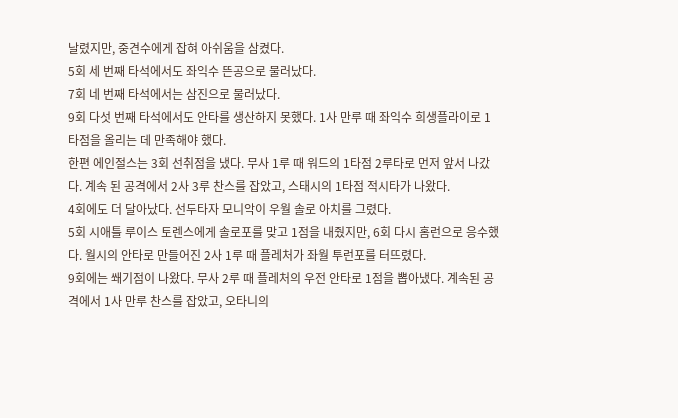날렸지만, 중견수에게 잡혀 아쉬움을 삼켰다.
5회 세 번째 타석에서도 좌익수 뜬공으로 물러났다.
7회 네 번째 타석에서는 삼진으로 물러났다.
9회 다섯 번째 타석에서도 안타를 생산하지 못했다. 1사 만루 때 좌익수 희생플라이로 1타점을 올리는 데 만족해야 했다.
한편 에인절스는 3회 선취점을 냈다. 무사 1루 때 워드의 1타점 2루타로 먼저 앞서 나갔다. 계속 된 공격에서 2사 3루 찬스를 잡았고, 스태시의 1타점 적시타가 나왔다.
4회에도 더 달아났다. 선두타자 모니악이 우월 솔로 아치를 그렸다.
5회 시애틀 루이스 토렌스에게 솔로포를 맞고 1점을 내줬지만, 6회 다시 홈런으로 응수했다. 월시의 안타로 만들어진 2사 1루 때 플레처가 좌월 투런포를 터뜨렸다.
9회에는 쐐기점이 나왔다. 무사 2루 때 플레처의 우전 안타로 1점을 뽑아냈다. 계속된 공격에서 1사 만루 찬스를 잡았고, 오타니의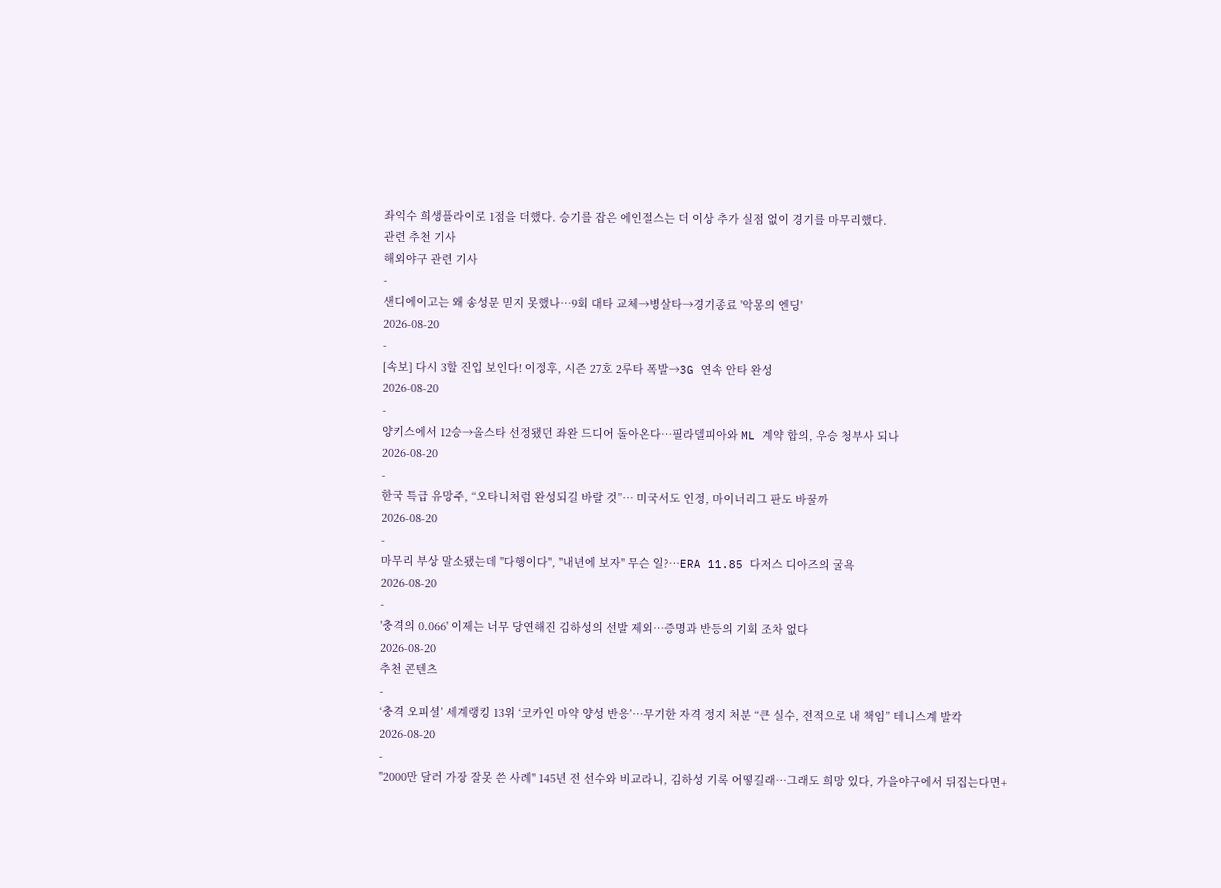좌익수 희생플라이로 1점을 더했다. 승기를 잡은 에인절스는 더 이상 추가 실점 없이 경기를 마무리했다.
관련 추천 기사
해외야구 관련 기사
-
샌디에이고는 왜 송성문 믿지 못했나…9회 대타 교체→병살타→경기종료 '악몽의 엔딩'
2026-08-20
-
[속보] 다시 3할 진입 보인다! 이정후, 시즌 27호 2루타 폭발→3G 연속 안타 완성
2026-08-20
-
양키스에서 12승→올스타 선정됐던 좌완 드디어 돌아온다…필라델피아와 ML 계약 합의, 우승 청부사 되나
2026-08-20
-
한국 특급 유망주, “오타니처럼 완성되길 바랄 것”… 미국서도 인정, 마이너리그 판도 바꿀까
2026-08-20
-
마무리 부상 말소됐는데 "다행이다", "내년에 보자" 무슨 일?…ERA 11.85 다저스 디아즈의 굴욕
2026-08-20
-
'충격의 0.066' 이제는 너무 당연해진 김하성의 선발 제외…증명과 반등의 기회 조차 없다
2026-08-20
추천 콘텐츠
-
‘충격 오피셜’ 세계랭킹 13위 ‘코카인 마약 양성 반응’…무기한 자격 정지 처분 “큰 실수, 전적으로 내 책임” 테니스계 발칵
2026-08-20
-
"2000만 달러 가장 잘못 쓴 사례" 145년 전 선수와 비교라니, 김하성 기록 어떻길래…그래도 희망 있다, 가을야구에서 뒤집는다면+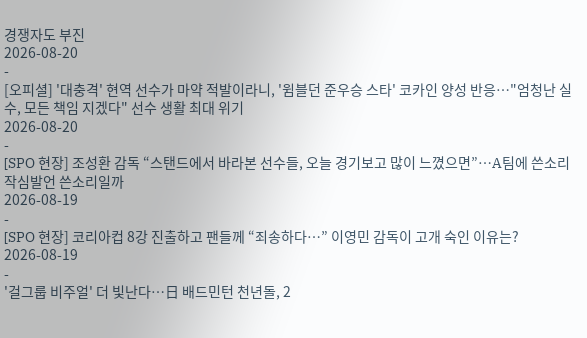경쟁자도 부진
2026-08-20
-
[오피셜] '대충격' 현역 선수가 마약 적발이라니, '윔블던 준우승 스타' 코카인 양성 반응…"엄청난 실수, 모든 책임 지겠다" 선수 생활 최대 위기
2026-08-20
-
[SPO 현장] 조성환 감독 “스탠드에서 바라본 선수들, 오늘 경기보고 많이 느꼈으면”…A팀에 쓴소리 작심발언 쓴소리일까
2026-08-19
-
[SPO 현장] 코리아컵 8강 진출하고 팬들께 “죄송하다…” 이영민 감독이 고개 숙인 이유는?
2026-08-19
-
'걸그룹 비주얼' 더 빛난다…日 배드민턴 천년돌, 2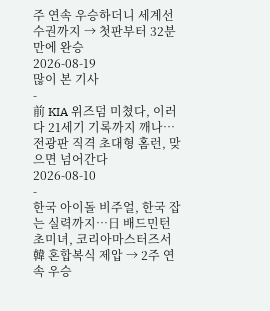주 연속 우승하더니 세계선수권까지 → 첫판부터 32분 만에 완승
2026-08-19
많이 본 기사
-
前 KIA 위즈덤 미쳤다, 이러다 21세기 기록까지 깨나… 전광판 직격 초대형 홈런, 맞으면 넘어간다
2026-08-10
-
한국 아이돌 비주얼, 한국 잡는 실력까지…日 배드민턴 초미녀, 코리아마스터즈서 韓 혼합복식 제압 → 2주 연속 우승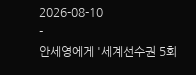2026-08-10
-
안세영에게 '세계선수권 5회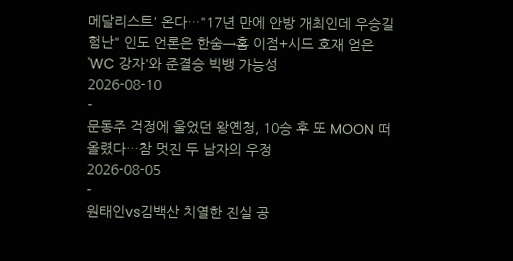메달리스트' 온다…"17년 만에 안방 개최인데 우승길 험난" 인도 언론은 한숨→홈 이점+시드 호재 얻은 'WC 강자'와 준결승 빅뱅 가능성
2026-08-10
-
문동주 걱정에 울었던 왕옌청, 10승 후 또 MOON 떠올렸다…참 멋진 두 남자의 우정
2026-08-05
-
원태인vs김백산 치열한 진실 공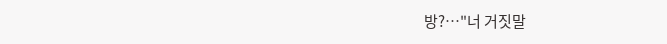방?…"너 거짓말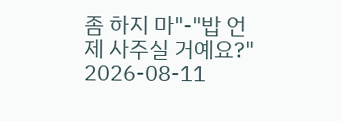좀 하지 마"-"밥 언제 사주실 거예요?"
2026-08-11